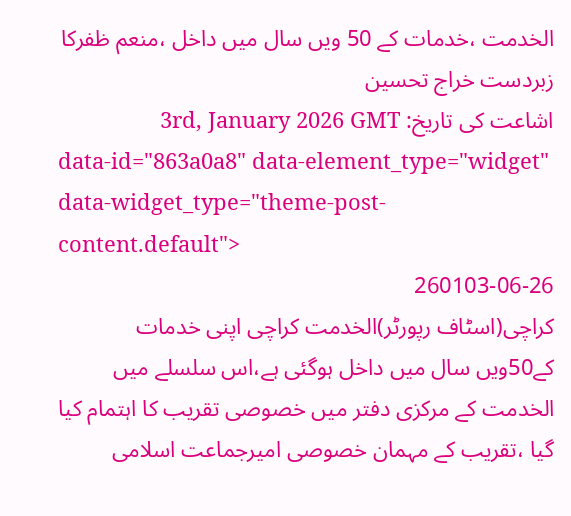الخدمت ،خدمات کے 50 ویں سال میں داخل ،منعم ظفرکا زبردست خراج تحسین
اشاعت کی تاریخ: 3rd, January 2026 GMT
data-id="863a0a8" data-element_type="widget" data-widget_type="theme-post-content.default">
260103-06-26
کراچی(اسٹاف رپورٹر)الخدمت کراچی اپنی خدمات کے50ویں سال میں داخل ہوگئی ہے،اس سلسلے میں الخدمت کے مرکزی دفتر میں خصوصی تقریب کا اہتمام کیا گیا ،تقریب کے مہمان خصوصی امیرجماعت اسلامی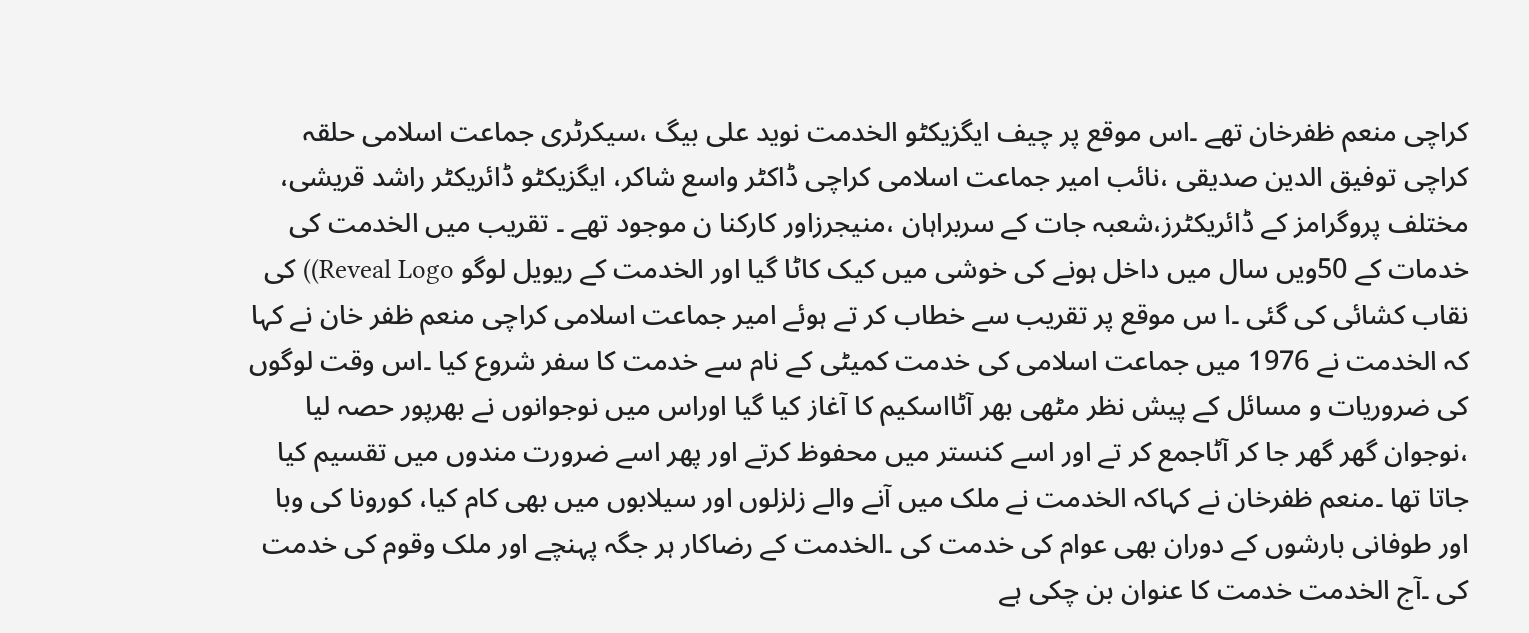کراچی منعم ظفرخان تھے ۔اس موقع پر چیف ایگزیکٹو الخدمت نوید علی بیگ ،سیکرٹری جماعت اسلامی حلقہ کراچی توفیق الدین صدیقی ،نائب امیر جماعت اسلامی کراچی ڈاکٹر واسع شاکر، ایگزیکٹو ڈائریکٹر راشد قریشی، مختلف پروگرامز کے ڈائریکٹرز،شعبہ جات کے سربراہان ،منیجرزاور کارکنا ن موجود تھے ۔ تقریب میں الخدمت کی خدمات کے 50ویں سال میں داخل ہونے کی خوشی میں کیک کاٹا گیا اور الخدمت کے ریویل لوگو Reveal Logo)) کی نقاب کشائی کی گئی ۔ا س موقع پر تقریب سے خطاب کر تے ہوئے امیر جماعت اسلامی کراچی منعم ظفر خان نے کہا کہ الخدمت نے 1976 میں جماعت اسلامی کی خدمت کمیٹی کے نام سے خدمت کا سفر شروع کیا ۔اس وقت لوگوں کی ضروریات و مسائل کے پیش نظر مٹھی بھر آٹااسکیم کا آغاز کیا گیا اوراس میں نوجوانوں نے بھرپور حصہ لیا ،نوجوان گھر گھر جا کر آٹاجمع کر تے اور اسے کنستر میں محفوظ کرتے اور پھر اسے ضرورت مندوں میں تقسیم کیا جاتا تھا ۔منعم ظفرخان نے کہاکہ الخدمت نے ملک میں آنے والے زلزلوں اور سیلابوں میں بھی کام کیا، کورونا کی وبا اور طوفانی بارشوں کے دوران بھی عوام کی خدمت کی ۔الخدمت کے رضاکار ہر جگہ پہنچے اور ملک وقوم کی خدمت کی ۔آج الخدمت خدمت کا عنوان بن چکی ہے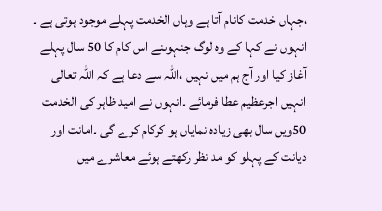،جہاں خدمت کانام آتا ہے وہاں الخدمت پہلے موجود ہوتی ہے ۔ انہوں نے کہا کے وہ لوگ جنہوںنے اس کام کا 50 سال پہلے آغاز کیا اور آج ہم میں نہیں ،اللہ سے دعا ہے کہ اللہ تعالی انہیں اجرعظیم عطا فرمائے ۔انہوں نے امید ظاہر کی الخدمت 50ویں سال بھی زیادہ نمایاں ہو کرکام کرے گی ۔امانت اور دیانت کے پہلو کو مد نظر رکھتے ہوئے معاشرے میں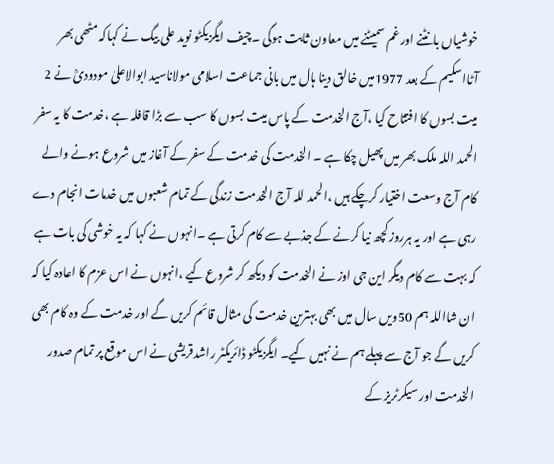خوشیاں بانٹنے اور غم سمیٹنے میں معاون ثابت ہوگی ۔چیف ایگزیکٹو نوید علی بیگ نے کہاکہ مٹھی بھر آٹااسکیم کے بعد 1977میں خالق دینا ہال میں بانی جماعت اسلامی مولاناسید ابوالاعلیٰ مودودیؒ نے 2 میت بسوں کا افتتاح کیا ،آج الخدمت کے پاس میت بسوں کا سب سے بڑا قافلہ ہے ،خدمت کا یہ سفر الحمد اللہ ملک بھر میں پھیل چکا ہے ۔ الخدمت کی خدمت کے سفر کے آغاز میں شروع ہونے والے کام آج وسعت اختیار کرچکے ہیں ،الحمد للہ آج الخدمت زندگی کے تمام شعبوں میں خدمات انجام دے رہی ہے اور یہ ہرروز کچھ نیا کرنے کے جذبے سے کام کرتی ہے ۔انہوں نے کہا کہ یہ خوشی کی بات ہے کہ بہت سے کام دیگر این جی اوز نے الخدمت کو دیکھ کر شروع کیے ،انہوں نے اس عزم کا اعادہ کیا کہ ان شااللہ ہم 50ویں سال میں بھی بہترین خدمت کی مثال قائم کریں گے اور خدمت کے وہ کام بھی کریں گے جو آج سے پہلے ہم نے نہیں کیے۔ ایگزیکٹو ڈائریکٹر راشدقریشی نے اس موقع پر تمام صدور الخدمت اور سیکرٹریز کے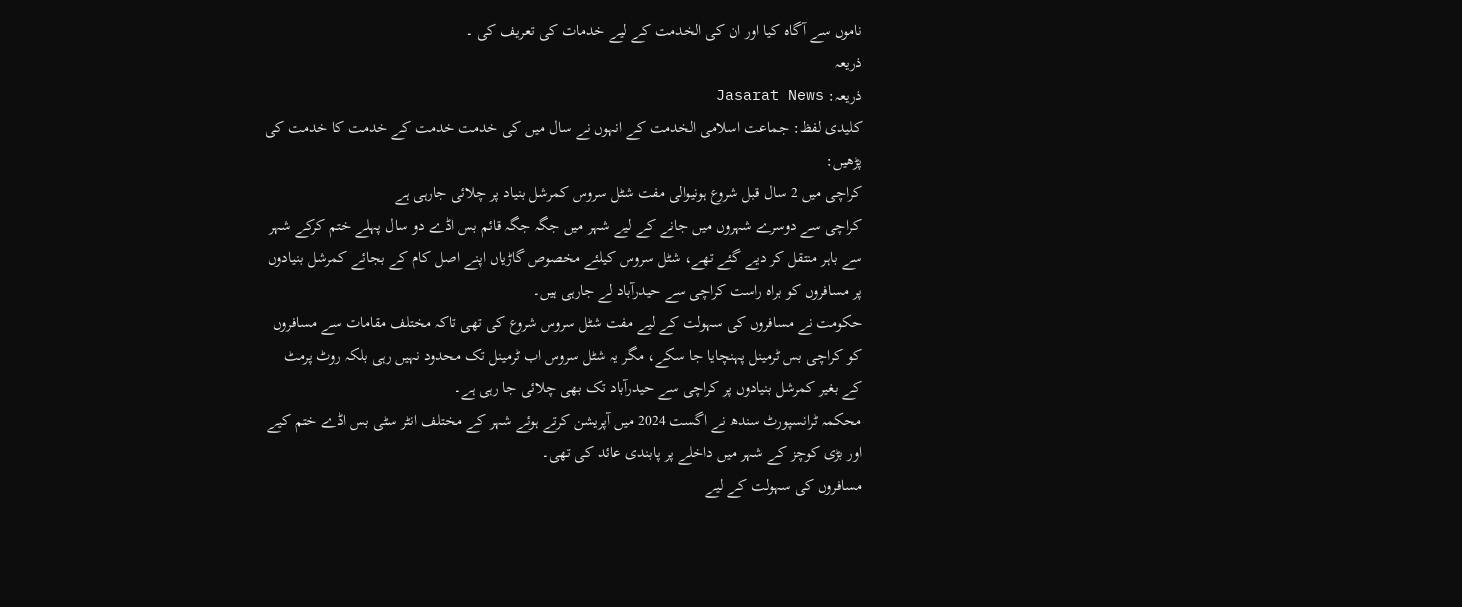ناموں سے آگاہ کیا اور ان کی الخدمت کے لیے خدمات کی تعریف کی ۔
ذریعہ
ذریعہ: Jasarat News
کلیدی لفظ: جماعت اسلامی الخدمت کے انہوں نے سال میں کی خدمت خدمت کے خدمت کا خدمت کی
پڑھیں:
کراچی میں 2 سال قبل شروع ہونیوالی مفت شٹل سروس کمرشل بنیاد پر چلائی جارہی ہے
کراچی سے دوسرے شہروں میں جانے کے لیے شہر میں جگہ جگہ قائم بس اڈے دو سال پہلے ختم کرکے شہر سے باہر منتقل کر دیے گئے تھے، شٹل سروس کیلئے مخصوص گاڑیاں اپنے اصل کام کے بجائے کمرشل بنیادوں پر مسافروں کو براہ راست کراچی سے حیدرآباد لے جارہی ہیں۔
حکومت نے مسافروں کی سہولت کے لیے مفت شٹل سروس شروع کی تھی تاکہ مختلف مقامات سے مسافروں کو کراچی بس ٹرمینل پہنچایا جا سکے، مگر یہ شٹل سروس اب ٹرمینل تک محدود نہیں رہی بلکہ روٹ پرمٹ کے بغیر کمرشل بنیادوں پر کراچی سے حیدرآباد تک بھی چلائی جا رہی ہے۔
محکمہ ٹرانسپورٹ سندھ نے اگست 2024 میں آپریشن کرتے ہوئے شہر کے مختلف انٹر سٹی بس اڈے ختم کیے اور بڑی کوچز کے شہر میں داخلے پر پابندی عائد کی تھی۔
مسافروں کی سہولت کے لیے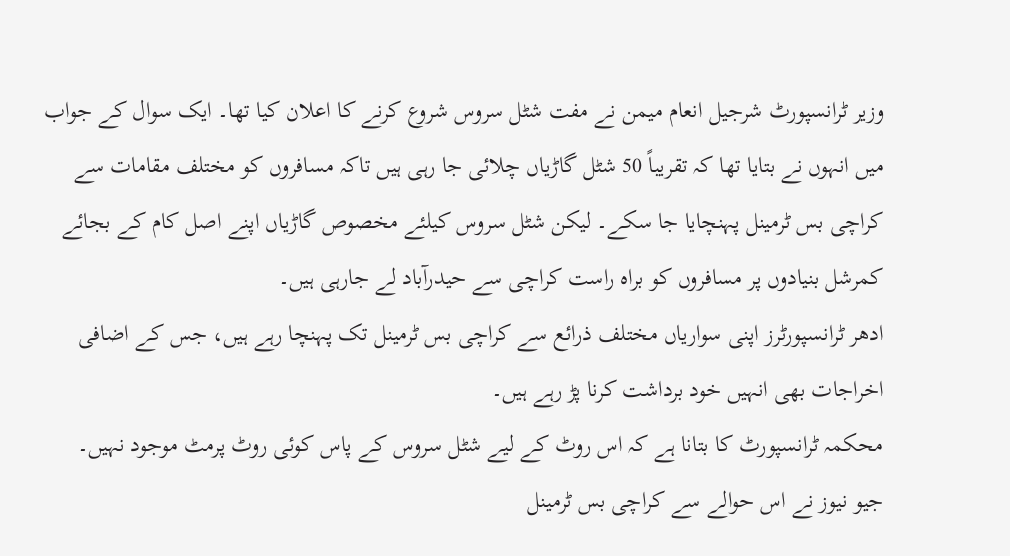وزیر ٹرانسپورٹ شرجیل انعام میمن نے مفت شٹل سروس شروع کرنے کا اعلان کیا تھا۔ ایک سوال کے جواب میں انہوں نے بتایا تھا کہ تقریباً 50 شٹل گاڑیاں چلائی جا رہی ہیں تاکہ مسافروں کو مختلف مقامات سے کراچی بس ٹرمینل پہنچایا جا سکے۔ لیکن شٹل سروس کیلئے مخصوص گاڑیاں اپنے اصل کام کے بجائے کمرشل بنیادوں پر مسافروں کو براہ راست کراچی سے حیدرآباد لے جارہی ہیں۔
ادھر ٹرانسپورٹرز اپنی سواریاں مختلف ذرائع سے کراچی بس ٹرمینل تک پہنچا رہے ہیں، جس کے اضافی اخراجات بھی انہیں خود برداشت کرنا پڑ رہے ہیں۔
محکمہ ٹرانسپورٹ کا بتانا ہے کہ اس روٹ کے لیے شٹل سروس کے پاس کوئی روٹ پرمٹ موجود نہیں۔
جیو نیوز نے اس حوالے سے کراچی بس ٹرمینل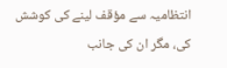انتظامیہ سے مؤقف لینے کی کوشش کی، مگر ان کی جانب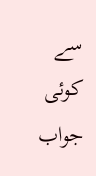سے کوئی جواب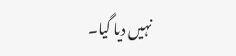نہیں دیا گیا۔